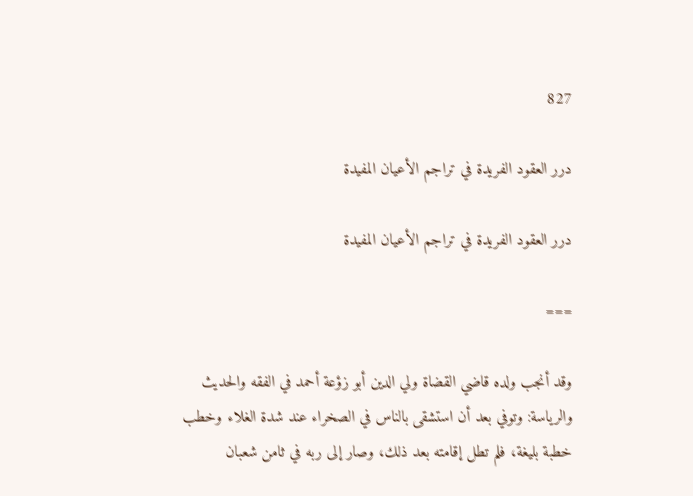827

درر العقود الفريدة في تراجم الأعيان المفيدة

درر العقود الفريدة في تراجم الأعيان المفيدة

===

وقد أنجب ولده قاضي القضاة ولي الدين أبو زؤعة أحمد في الفقه والحديث والرياسة: وتوفي بعد أن استشقى بالناس في الصخراء عند شدة الغلاء وخطب خطبة بليغة، فلم تطل إقامته بعد ذلك، وصار إلى ربه في ثامن شعبان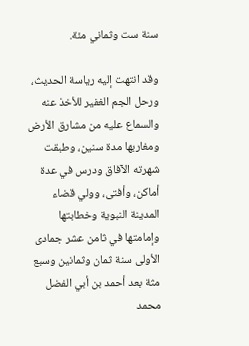سنة ست وثماني مئة.

وقد انتهت إليه رياسة الحديث، ورحل الجم الغفير للأخذ عنه والسماع عليه من مشارق الأرض ومغاربها مدة سنين، وطبقت شهرته الآفاق ودرس في عدة أماكن، وأفتى، وولي قضاء المدينة النبوية وخطابتها وإمامتها في ثامن عشر جمادى الأولى سنة ثمان وثمانين وسبع مثة بعد أحمد بن أبي الفضل محمد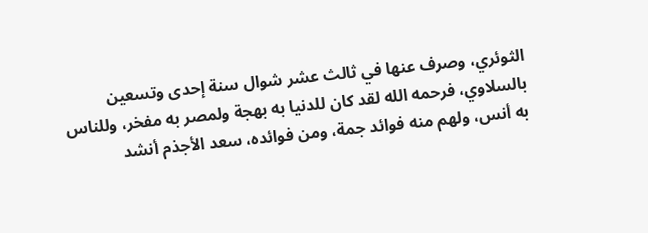الثوئري، وصرف عنها في ثالث عشر شوال سنة إحدى وتسعين بالسلاوي، فرحمه الله لقد كان للدنيا به بهجة ولمصر به مفخر، وللناس به أنس، ولهم منه فوائد جمة، ومن فوائده، سعد الأجذم أنشد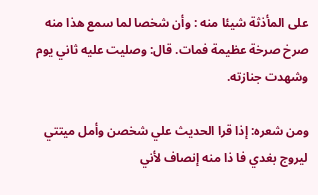على المأذثة شيئا منه : وأن شخصا لما سمع هذا منه صرخ صرخة عظيمة فمات. قال: وصليت عليه ثاني يوم وشهدت جنازته.

ومن شعره: إذا قرا الحديث علي شخصن وأمل ميتتي ليروج بغدي فا ذا منه إنصاف لأني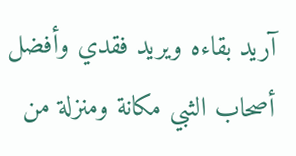آريد بقاءه ويريد فقدي وأفضل أصحاب الثبي مكانة ومنزلة من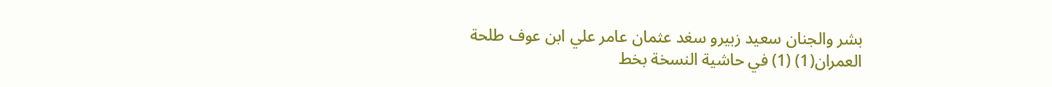بشر والجنان سعيد زبيرو سغد عثمان عامر علي ابن عوف طلحة العمران(1) (1) في حاشية النسخة بخط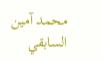محمد آمين السابقي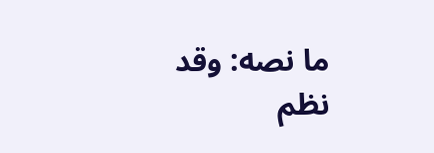ما نصه: وقد نظم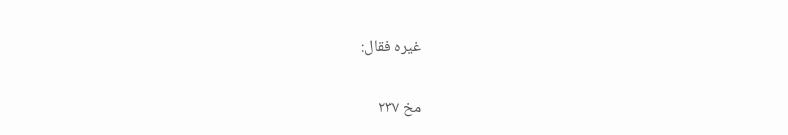غيره فقال:

مخ ۲۳۷